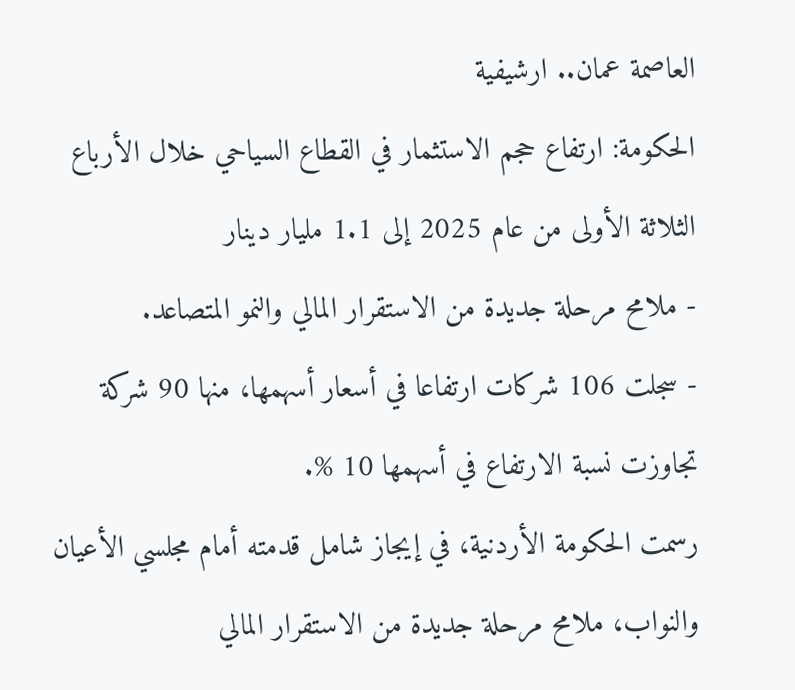العاصمة عمان.. ارشيفية
الحكومة: ارتفاع حجم الاستثمار في القطاع السياحي خلال الأرباع الثلاثة الأولى من عام 2025 إلى 1.1 مليار دينار
- ملامح مرحلة جديدة من الاستقرار المالي والنمو المتصاعد.
- سجلت 106 شركات ارتفاعا في أسعار أسهمها، منها 90 شركة تجاوزت نسبة الارتفاع في أسهمها 10 %.
رسمت الحكومة الأردنية، في إيجاز شامل قدمته أمام مجلسي الأعيان والنواب، ملامح مرحلة جديدة من الاستقرار المالي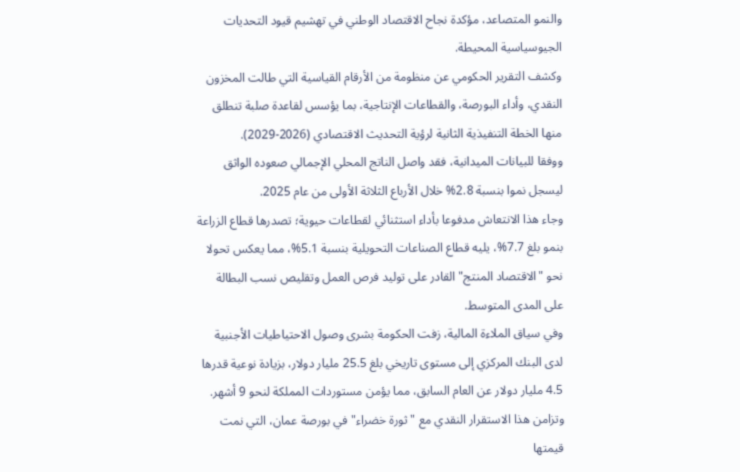والنمو المتصاعد، مؤكدة نجاح الاقتصاد الوطني في تهشيم قيود التحديات الجيوسياسية المحيطة.
وكشف التقرير الحكومي عن منظومة من الأرقام القياسية التي طالت المخزون النقدي، وأداء البورصة، والقطاعات الإنتاجية، بما يؤسس لقاعدة صلبة تنطلق منها الخطة التنفيذية الثانية لرؤية التحديث الاقتصادي (2026-2029).
ووفقا للبيانات الميدانية، فقد واصل الناتج المحلي الإجمالي صعوده الواثق ليسجل نموا بنسبة 2.8% خلال الأرباع الثلاثة الأولى من عام 2025.
وجاء هذا الانتعاش مدفوعا بأداء استثنائي لقطاعات حيوية؛ تصدرها قطاع الزراعة بنمو بلغ 7.7%، يليه قطاع الصناعات التحويلية بنسبة 5.1%، مما يعكس تحولا نحو "الاقتصاد المنتج" القادر على توليد فرص العمل وتقليص نسب البطالة على المدى المتوسط.
وفي سياق الملاءة المالية، زفت الحكومة بشرى وصول الاحتياطيات الأجنبية لدى البنك المركزي إلى مستوى تاريخي بلغ 25.5 مليار دولار، بزيادة نوعية قدرها 4.5 مليار دولار عن العام السابق، مما يؤمن مستوردات المملكة لنحو 9 أشهر.
وتزامن هذا الاستقرار النقدي مع "ثورة خضراء" في بورصة عمان، التي نمت قيمتها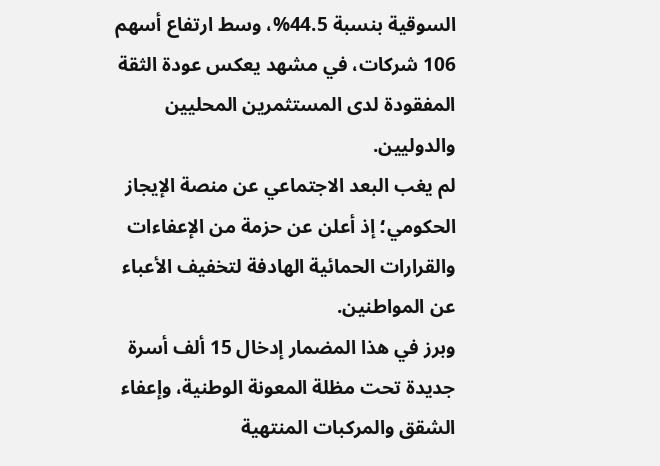السوقية بنسبة 44.5%، وسط ارتفاع أسهم 106 شركات، في مشهد يعكس عودة الثقة المفقودة لدى المستثمرين المحليين والدوليين.
لم يغب البعد الاجتماعي عن منصة الإيجاز الحكومي؛ إذ أعلن عن حزمة من الإعفاءات والقرارات الحمائية الهادفة لتخفيف الأعباء عن المواطنين.
وبرز في هذا المضمار إدخال 15 ألف أسرة جديدة تحت مظلة المعونة الوطنية، وإعفاء الشقق والمركبات المنتهية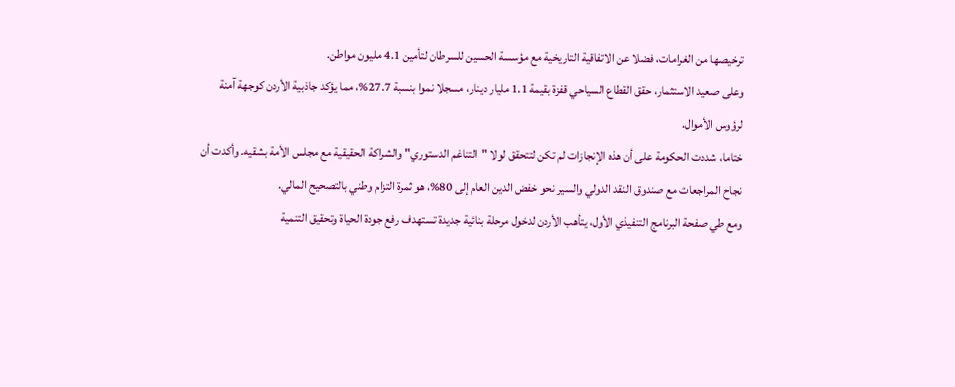ترخيصها من الغرامات، فضلا عن الاتفاقية التاريخية مع مؤسسة الحسين للسرطان لتأمين 4.1 مليون مواطن.
وعلى صعيد الاستثمار، حقق القطاع السياحي قفزة بقيمة 1.1 مليار دينار، مسجلا نموا بنسبة 27.7%، مما يؤكد جاذبية الأردن كوجهة آمنة لرؤوس الأموال.
ختاما، شددت الحكومة على أن هذه الإنجازات لم تكن لتتحقق لولا "التناغم الدستوري" والشراكة الحقيقية مع مجلس الأمة بشقيه. وأكدت أن نجاح المراجعات مع صندوق النقد الدولي والسير نحو خفض الدين العام إلى 80%، هو ثمرة التزام وطني بالتصحيح المالي.
ومع طي صفحة البرنامج التنفيذي الأول، يتأهب الأردن لدخول مرحلة بنائية جديدة تستهدف رفع جودة الحياة وتحقيق التنمية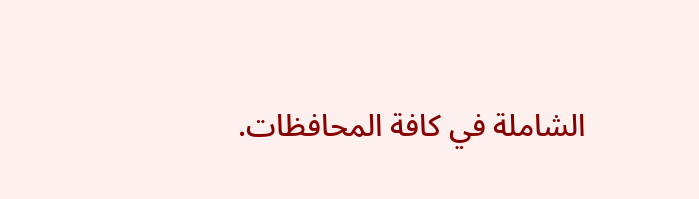الشاملة في كافة المحافظات.